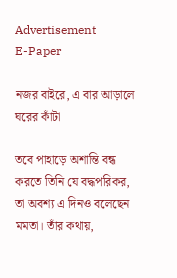Advertisement
E-Paper

নজর বাইরে, এ বার আড়ালে ঘরের কাঁটা

তবে পাহাড়ে অশান্তি বন্ধ করতে তিনি যে বদ্ধপরিকর, তা অবশ্য এ দিনও বলেছেন মমতা। তাঁর কথায়,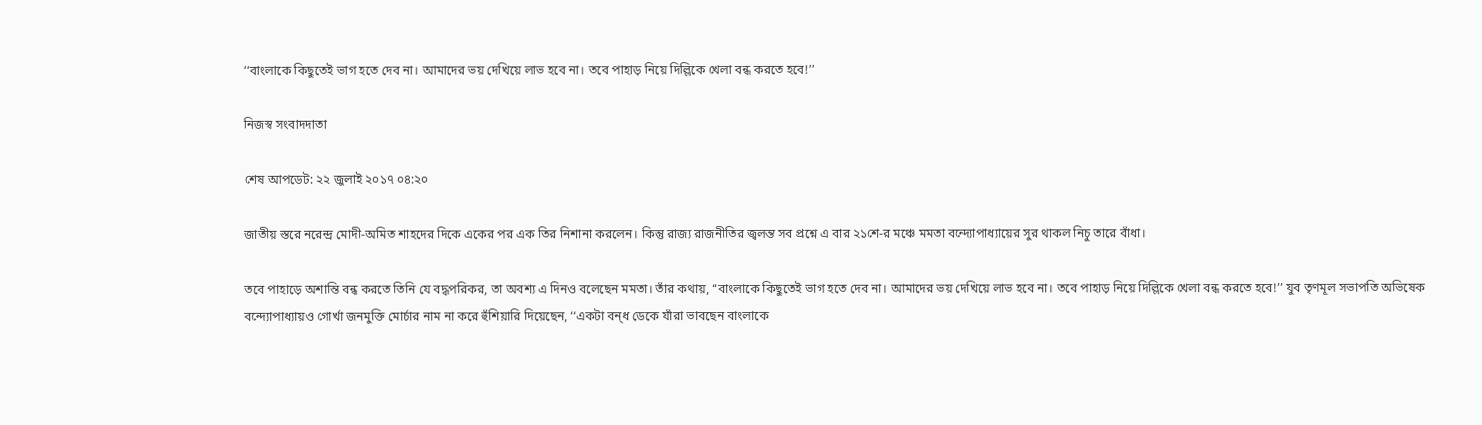‘‘বাংলাকে কিছুতেই ভাগ হতে দেব না। আমাদের ভয় দেখিয়ে লাভ হবে না। তবে পাহাড় নিয়ে দিল্লিকে খেলা বন্ধ করতে হবে!’’

নিজস্ব সংবাদদাতা

শেষ আপডেট: ২২ জুলাই ২০১৭ ০৪:২০

জাতীয় স্তরে নরেন্দ্র মোদী-অমিত শাহদের দিকে একের পর এক তির নিশানা করলেন। কিন্তু রাজ্য রাজনীতির জ্বলন্ত সব প্রশ্নে এ বার ২১শে-র মঞ্চে মমতা বন্দ্যোপাধ্যায়ের সুর থাকল নিচু তারে বাঁধা।

তবে পাহাড়ে অশান্তি বন্ধ করতে তিনি যে বদ্ধপরিকর, তা অবশ্য এ দিনও বলেছেন মমতা। তাঁর কথায়, ‘‘বাংলাকে কিছুতেই ভাগ হতে দেব না। আমাদের ভয় দেখিয়ে লাভ হবে না। তবে পাহাড় নিয়ে দিল্লিকে খেলা বন্ধ করতে হবে!’’ যুব তৃণমূল সভাপতি অভিষেক বন্দ্যোপাধ্যায়ও গোর্খা জনমুক্তি মোর্চার নাম না করে হুঁশিয়ারি দিয়েছেন, ‘‘একটা বন্‌ধ ডেকে যাঁরা ভাবছেন বাংলাকে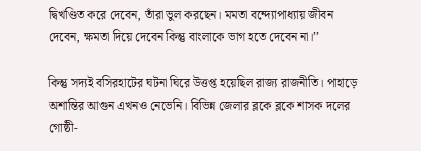দ্বিখণ্ডিত করে দেবেন, তাঁরা ভুল করছেন। মমতা বন্দ্যোপাধ্যায় জীবন দেবেন, ক্ষমতা দিয়ে দেবেন কিন্তু বাংলাকে ভাগ হতে দেবেন না।’’

কিন্তু সদ্যই বসিরহাটের ঘটনা ঘিরে উত্তপ্ত হয়েছিল রাজ্য রাজনীতি। পাহাড়ে অশান্তির আগুন এখনও নেভেনি। বিভিন্ন জেলার ব্লকে ব্লকে শাসক দলের গোষ্ঠী-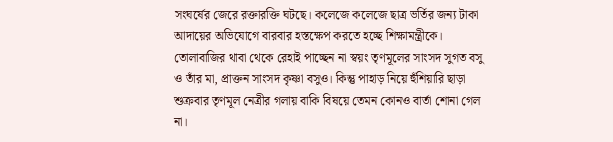সংঘর্ষের জেরে রক্তারক্তি ঘটছে। কলেজে কলেজে ছাত্র ভর্তির জন্য টাকা আদায়ের অভিযোগে বারবার হস্তক্ষেপ করতে হচ্ছে শিক্ষামন্ত্রীকে। তোলাবাজির থাবা থেকে রেহাই পাচ্ছেন না স্বয়ং তৃণমূলের সাংসদ সুগত বসু ও তাঁর মা, প্রাক্তন সাংসদ কৃষ্ণা বসুও। কিন্তু পাহাড় নিয়ে হুঁশিয়ারি ছাড়া শুক্রবার তৃণমূল নেত্রীর গলায় বাকি বিষয়ে তেমন কোনও বার্তা শোনা গেল না।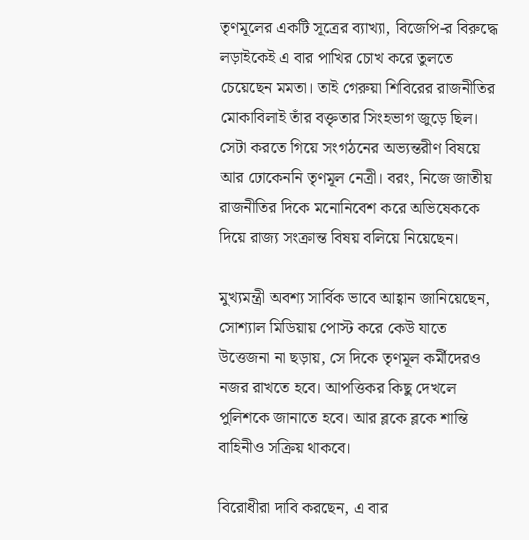তৃণমূলের একটি সূত্রের ব্যাখ্যা, বিজেপি-র বিরুদ্ধে লড়াইকেই এ বার পাখির চোখ করে তুলতে চেয়েছেন মমতা। তাই গেরুয়া শিবিরের রাজনীতির মোকাবিলাই তাঁর বক্তৃতার সিংহভাগ জুড়ে ছিল। সেটা করতে গিয়ে সংগঠনের অভ্যন্তরীণ বিষয়ে আর ঢোকেননি তৃণমূল নেত্রী। বরং, নিজে জাতীয় রাজনীতির দিকে মনোনিবেশ করে অভিষেককে দিয়ে রাজ্য সংক্রান্ত বিষয় বলিয়ে নিয়েছেন।

মুখ্যমন্ত্রী অবশ্য সার্বিক ভাবে আহ্বান জানিয়েছেন, সোশ্যাল মিডিয়ায় পোস্ট করে কেউ যাতে উত্তেজনা না ছড়ায়, সে দিকে তৃণমূল কর্মীদেরও নজর রাখতে হবে। আপত্তিকর কিছু দেখলে পুলিশকে জানাতে হবে। আর ব্লকে ব্লকে শান্তি বাহিনীও সক্রিয় থাকবে।

বিরোধীরা দাবি করছেন, এ বার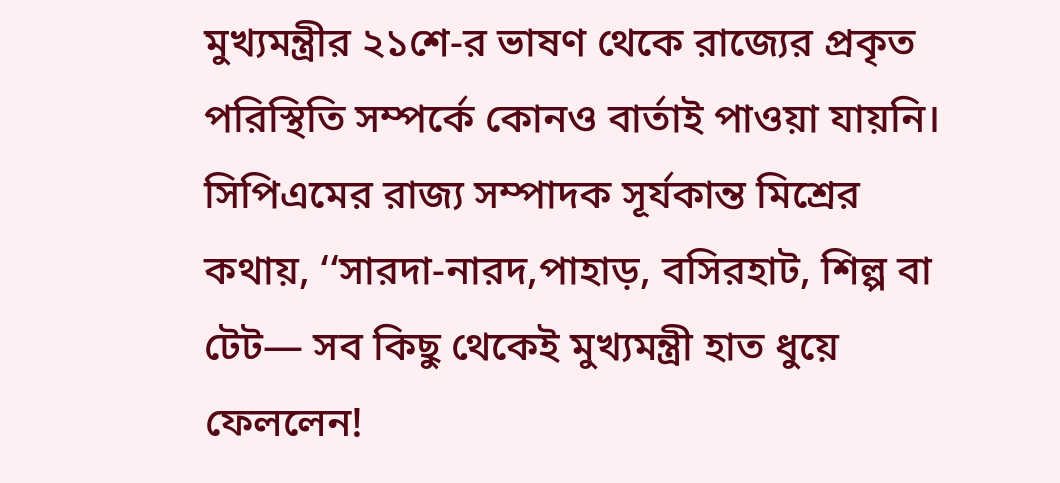মুখ্যমন্ত্রীর ২১শে-র ভাষণ থেকে রাজ্যের প্রকৃত পরিস্থিতি সম্পর্কে কোনও বার্তাই পাওয়া যায়নি। সিপিএমের রাজ্য সম্পাদক সূর্যকান্ত মিশ্রের কথায়, ‘‘সারদা-নারদ,পাহাড়, বসিরহাট, শিল্প বা টেট— সব কিছু থেকেই মুখ্যমন্ত্রী হাত ধুয়ে ফেললেন!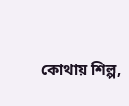কোথায় শিল্প,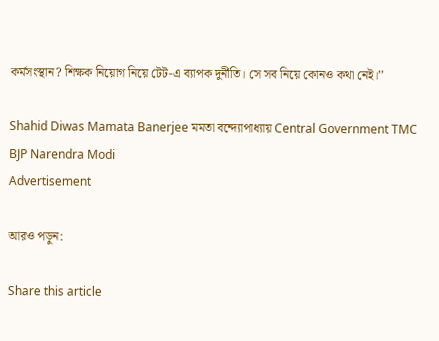কর্মসংস্থান? শিক্ষক নিয়োগ নিয়ে টেট-এ ব্যাপক দুর্নীতি। সে সব নিয়ে কোনও কথা নেই।’’

Shahid Diwas Mamata Banerjee মমতা বন্দ্যোপাধ্যায় Central Government TMC BJP Narendra Modi
Advertisement

আরও পড়ুন:

Share this article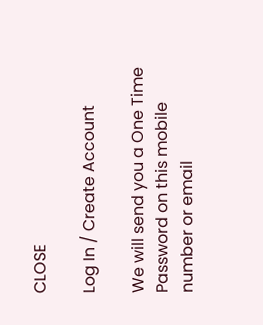CLOSE

Log In / Create Account

We will send you a One Time Password on this mobile number or email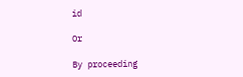id

Or

By proceeding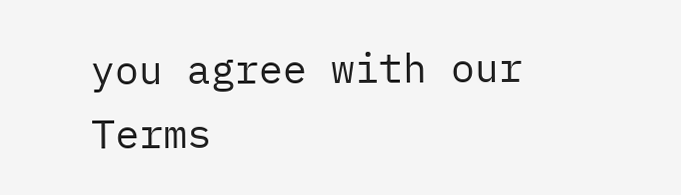you agree with our Terms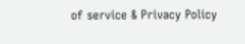of service & Privacy Policy